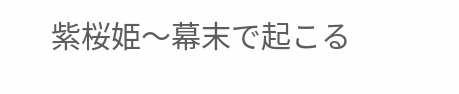紫桜姫〜幕末で起こる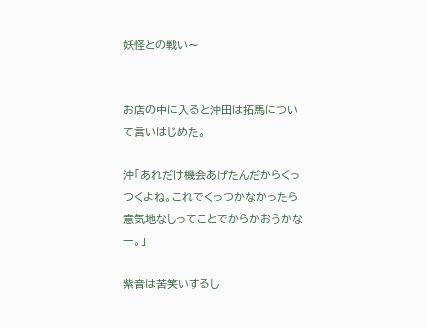妖怪との戦い〜


お店の中に入ると沖田は拓馬について言いはじめた。

沖「あれだけ機会あげたんだからくっつくよね。これでくっつかなかったら意気地なしってことでからかおうかなー。」

紫音は苦笑いするし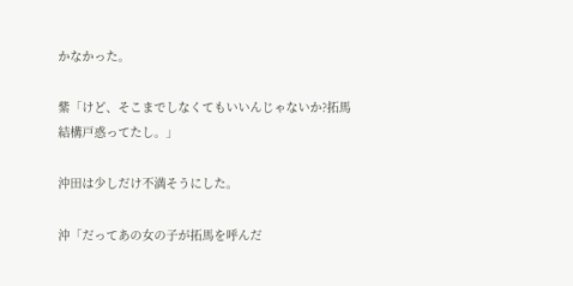かなかった。

紫「けど、そこまでしなくてもいいんじゃないか?拓馬結構戸惑ってたし。」

沖田は少しだけ不満そうにした。

沖「だってあの女の子が拓馬を呼んだ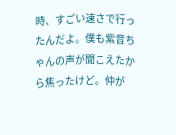時、すごい速さで行ったんだよ。僕も紫音ちゃんの声が聞こえたから焦ったけど。仲が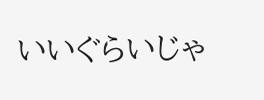いいぐらいじゃ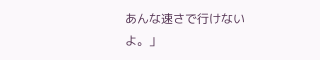あんな速さで行けないよ。」